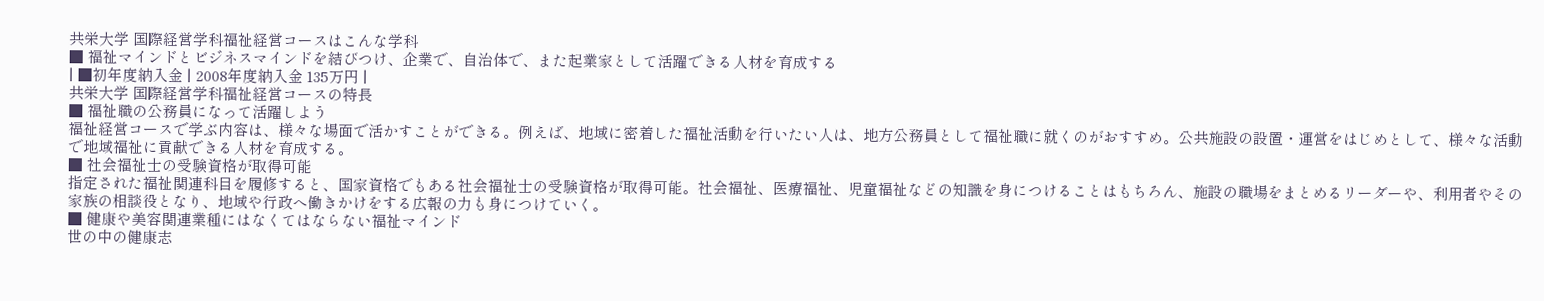共栄大学 国際経営学科福祉経営コースはこんな学科
■ 福祉マインドとビジネスマインドを結びつけ、企業で、自治体で、また起業家として活躍できる人材を育成する
| ■初年度納入金 | 2008年度納入金 135万円 |
共栄大学 国際経営学科福祉経営コースの特長
■ 福祉職の公務員になって活躍しよう
福祉経営コースで学ぶ内容は、様々な場面で活かすことができる。例えば、地域に密着した福祉活動を行いたい人は、地方公務員として福祉職に就くのがおすすめ。公共施設の設置・運営をはじめとして、様々な活動で地域福祉に貢献できる人材を育成する。
■ 社会福祉士の受験資格が取得可能
指定された福祉関連科目を履修すると、国家資格でもある社会福祉士の受験資格が取得可能。社会福祉、医療福祉、児童福祉などの知識を身につけることはもちろん、施設の職場をまとめるリーダーや、利用者やその家族の相談役となり、地域や行政へ働きかけをする広報の力も身につけていく。
■ 健康や美容関連業種にはなくてはならない福祉マインド
世の中の健康志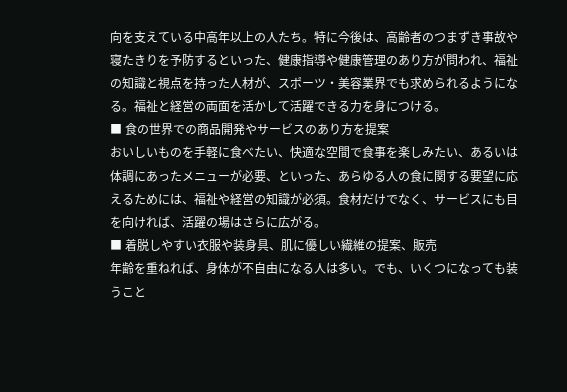向を支えている中高年以上の人たち。特に今後は、高齢者のつまずき事故や寝たきりを予防するといった、健康指導や健康管理のあり方が問われ、福祉の知識と視点を持った人材が、スポーツ・美容業界でも求められるようになる。福祉と経営の両面を活かして活躍できる力を身につける。
■ 食の世界での商品開発やサービスのあり方を提案
おいしいものを手軽に食べたい、快適な空間で食事を楽しみたい、あるいは体調にあったメニューが必要、といった、あらゆる人の食に関する要望に応えるためには、福祉や経営の知識が必須。食材だけでなく、サービスにも目を向ければ、活躍の場はさらに広がる。
■ 着脱しやすい衣服や装身具、肌に優しい繊維の提案、販売
年齢を重ねれば、身体が不自由になる人は多い。でも、いくつになっても装うこと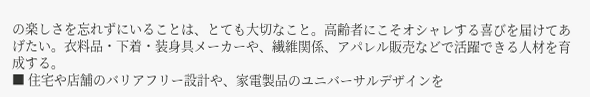の楽しさを忘れずにいることは、とても大切なこと。高齢者にこそオシャレする喜びを届けてあげたい。衣料品・下着・装身具メーカーや、繊維関係、アパレル販売などで活躍できる人材を育成する。
■ 住宅や店舗のバリアフリー設計や、家電製品のユニバーサルデザインを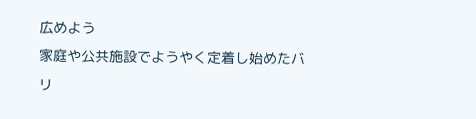広めよう
家庭や公共施設でようやく定着し始めたバリ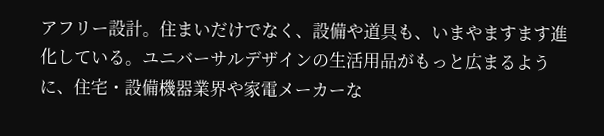アフリー設計。住まいだけでなく、設備や道具も、いまやますます進化している。ユニバーサルデザインの生活用品がもっと広まるように、住宅・設備機器業界や家電メーカーな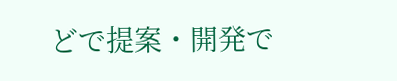どで提案・開発で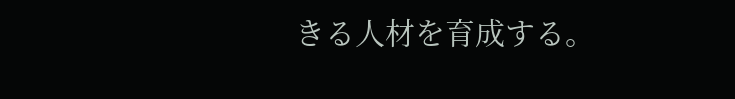きる人材を育成する。